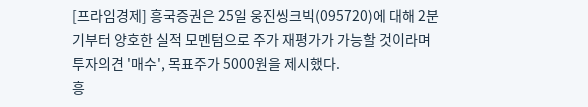[프라임경제] 흥국증권은 25일 웅진씽크빅(095720)에 대해 2분기부터 양호한 실적 모멘텀으로 주가 재평가가 가능할 것이라며 투자의견 '매수', 목표주가 5000원을 제시했다.
흥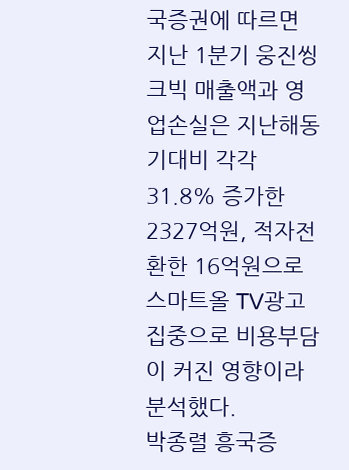국증권에 따르면 지난 1분기 웅진씽크빅 매출액과 영업손실은 지난해동기대비 각각 31.8% 증가한 2327억원, 적자전환한 16억원으로 스마트올 TV광고 집중으로 비용부담이 커진 영향이라 분석했다.
박종렬 흥국증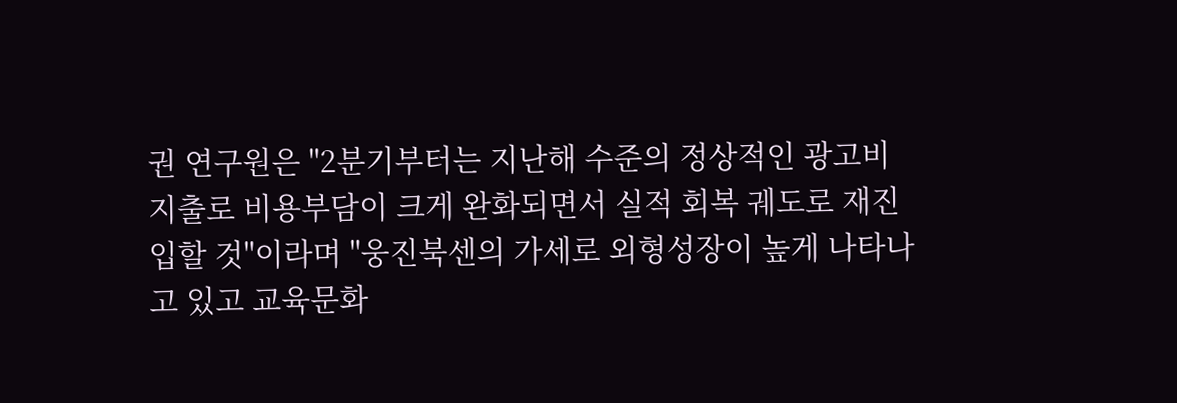권 연구원은 "2분기부터는 지난해 수준의 정상적인 광고비 지출로 비용부담이 크게 완화되면서 실적 회복 궤도로 재진입할 것"이라며 "웅진북센의 가세로 외형성장이 높게 나타나고 있고 교육문화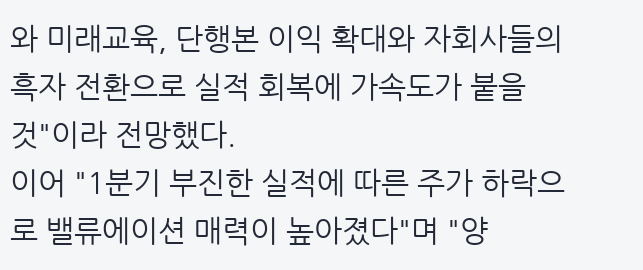와 미래교육, 단행본 이익 확대와 자회사들의 흑자 전환으로 실적 회복에 가속도가 붙을 것"이라 전망했다.
이어 "1분기 부진한 실적에 따른 주가 하락으로 밸류에이션 매력이 높아졌다"며 "양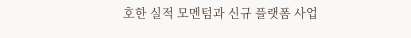호한 실적 모멘텀과 신규 플랫폼 사업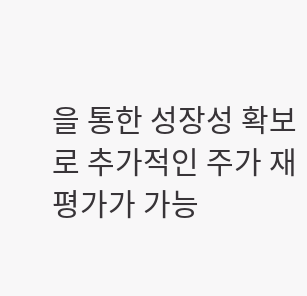을 통한 성장성 확보로 추가적인 주가 재평가가 가능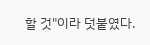할 것"이라 덧붙였다.